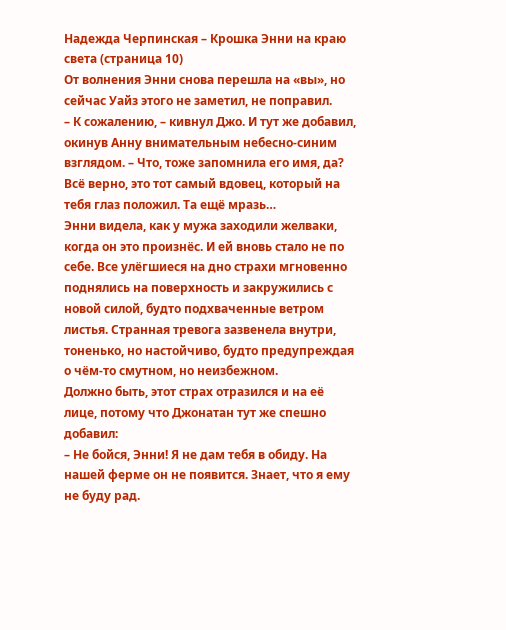Надежда Черпинская – Крошка Энни на краю света (страница 10)
От волнения Энни снова перешла на «вы», но сейчас Уайз этого не заметил, не поправил.
– К сожалению, – кивнул Джо. И тут же добавил, окинув Анну внимательным небесно-синим взглядом. – Что, тоже запомнила его имя, да? Всё верно, это тот самый вдовец, который на тебя глаз положил. Та ещё мразь…
Энни видела, как у мужа заходили желваки, когда он это произнёс. И ей вновь стало не по себе. Все улёгшиеся на дно страхи мгновенно поднялись на поверхность и закружились с новой силой, будто подхваченные ветром листья. Странная тревога зазвенела внутри, тоненько, но настойчиво, будто предупреждая о чём-то смутном, но неизбежном.
Должно быть, этот страх отразился и на её лице, потому что Джонатан тут же спешно добавил:
– Не бойся, Энни! Я не дам тебя в обиду. На нашей ферме он не появится. Знает, что я ему не буду рад.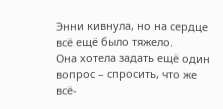Энни кивнула, но на сердце всё ещё было тяжело.
Она хотела задать ещё один вопрос – спросить, что же всё-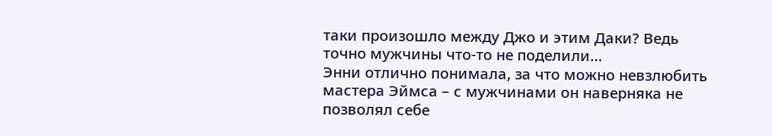таки произошло между Джо и этим Даки? Ведь точно мужчины что-то не поделили…
Энни отлично понимала, за что можно невзлюбить мастера Эймса – с мужчинами он наверняка не позволял себе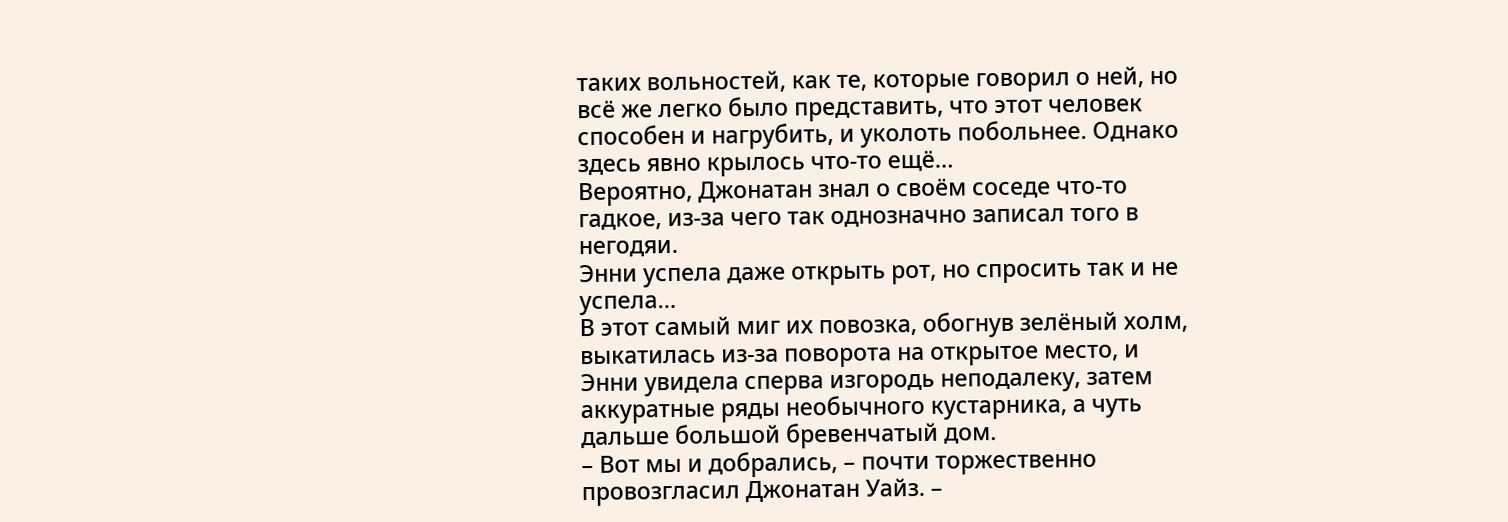таких вольностей, как те, которые говорил о ней, но всё же легко было представить, что этот человек способен и нагрубить, и уколоть побольнее. Однако здесь явно крылось что-то ещё…
Вероятно, Джонатан знал о своём соседе что-то гадкое, из-за чего так однозначно записал того в негодяи.
Энни успела даже открыть рот, но спросить так и не успела…
В этот самый миг их повозка, обогнув зелёный холм, выкатилась из-за поворота на открытое место, и Энни увидела сперва изгородь неподалеку, затем аккуратные ряды необычного кустарника, а чуть дальше большой бревенчатый дом.
– Вот мы и добрались, – почти торжественно провозгласил Джонатан Уайз. –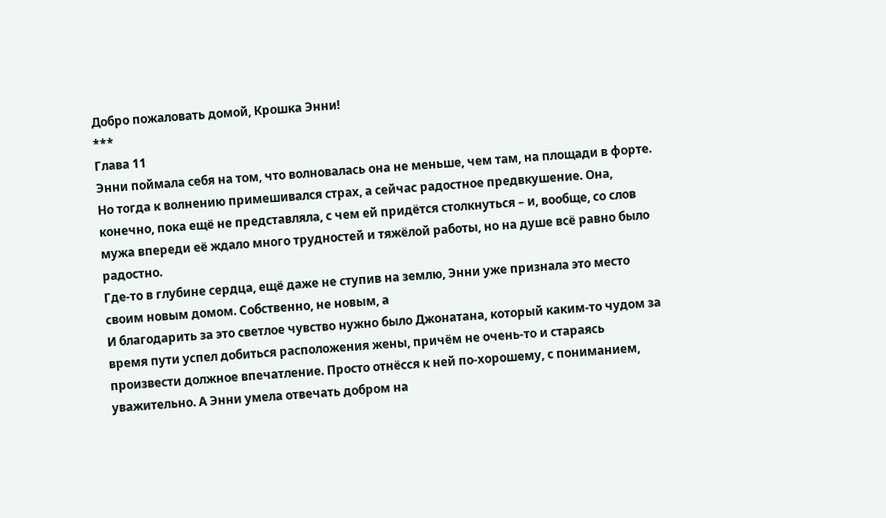Добро пожаловать домой, Крошка Энни!
***
Глава 11
Энни поймала себя на том, что волновалась она не меньше, чем там, на площади в форте. Но тогда к волнению примешивался страх, а сейчас радостное предвкушение. Она, конечно, пока ещё не представляла, с чем ей придётся столкнуться – и, вообще, со слов мужа впереди её ждало много трудностей и тяжёлой работы, но на душе всё равно было радостно.
Где-то в глубине сердца, ещё даже не ступив на землю, Энни уже признала это место своим новым домом. Собственно, не новым, а
И благодарить за это светлое чувство нужно было Джонатана, который каким-то чудом за время пути успел добиться расположения жены, причём не очень-то и стараясь произвести должное впечатление. Просто отнёсся к ней по-хорошему, с пониманием, уважительно. А Энни умела отвечать добром на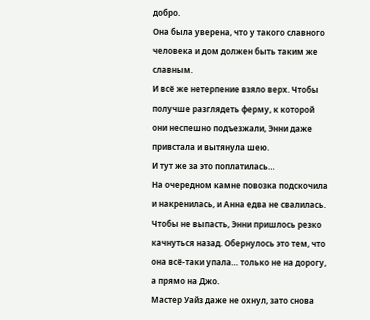добро.
Она была уверена, что у такого славного человека и дом должен быть таким же славным.
И всё же нетерпение взяло верх. Чтобы получше разглядеть ферму, к которой они неспешно подъезжали, Энни даже привстала и вытянула шею.
И тут же за это поплатилась…
На очередном камне повозка подскочила и накренилась, и Анна едва не свалилась. Чтобы не выпасть, Энни пришлось резко качнуться назад. Обернулось это тем, что она всё-таки упала… только не на дорогу, а прямо на Джо.
Мастер Уайз даже не охнул, зато снова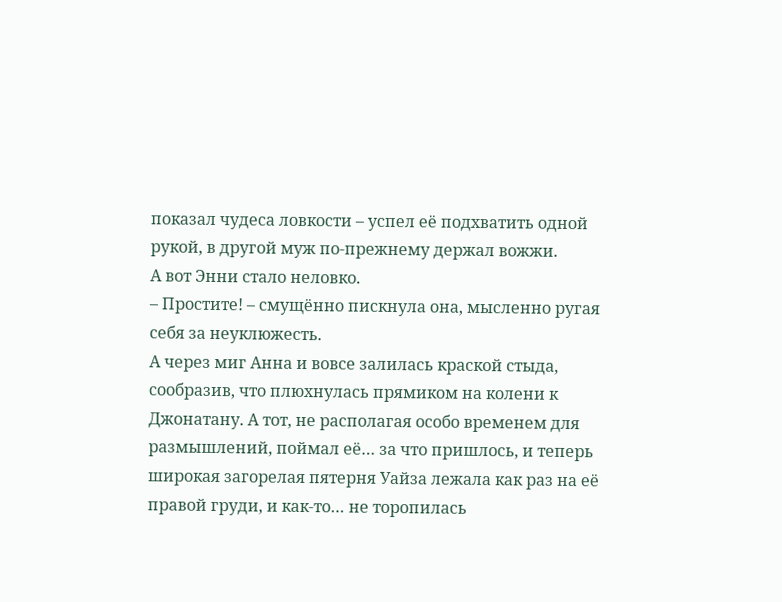показал чудеса ловкости – успел её подхватить одной рукой, в другой муж по-прежнему держал вожжи.
А вот Энни стало неловко.
– Простите! – смущённо пискнула она, мысленно ругая себя за неуклюжесть.
А через миг Анна и вовсе залилась краской стыда, сообразив, что плюхнулась прямиком на колени к Джонатану. А тот, не располагая особо временем для размышлений, поймал её… за что пришлось, и теперь широкая загорелая пятерня Уайза лежала как раз на её правой груди, и как-то… не торопилась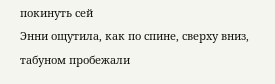покинуть сей
Энни ощутила, как по спине, сверху вниз, табуном пробежали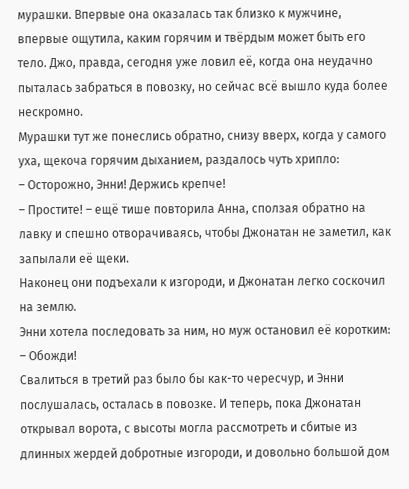мурашки. Впервые она оказалась так близко к мужчине, впервые ощутила, каким горячим и твёрдым может быть его тело. Джо, правда, сегодня уже ловил её, когда она неудачно пыталась забраться в повозку, но сейчас всё вышло куда более нескромно.
Мурашки тут же понеслись обратно, снизу вверх, когда у самого уха, щекоча горячим дыханием, раздалось чуть хрипло:
– Осторожно, Энни! Держись крепче!
– Простите! – ещё тише повторила Анна, сползая обратно на лавку и спешно отворачиваясь, чтобы Джонатан не заметил, как запылали её щеки.
Наконец они подъехали к изгороди, и Джонатан легко соскочил на землю.
Энни хотела последовать за ним, но муж остановил её коротким:
– Обожди!
Свалиться в третий раз было бы как-то чересчур, и Энни послушалась, осталась в повозке. И теперь, пока Джонатан открывал ворота, с высоты могла рассмотреть и сбитые из длинных жердей добротные изгороди, и довольно большой дом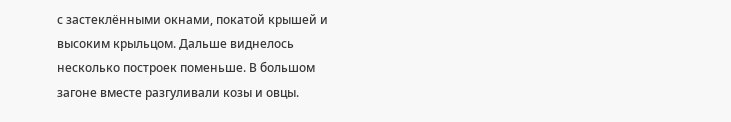с застеклёнными окнами, покатой крышей и высоким крыльцом. Дальше виднелось несколько построек поменьше. В большом загоне вместе разгуливали козы и овцы.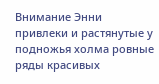Внимание Энни привлеки и растянутые у подножья холма ровные ряды красивых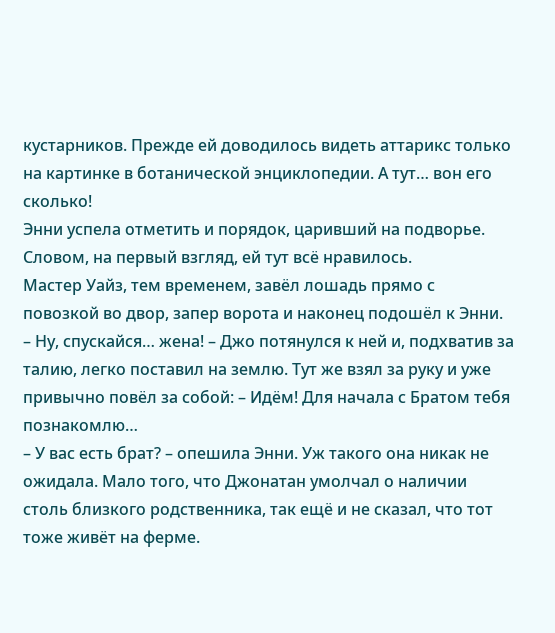кустарников. Прежде ей доводилось видеть аттарикс только на картинке в ботанической энциклопедии. А тут… вон его сколько!
Энни успела отметить и порядок, царивший на подворье. Словом, на первый взгляд, ей тут всё нравилось.
Мастер Уайз, тем временем, завёл лошадь прямо с повозкой во двор, запер ворота и наконец подошёл к Энни.
– Ну, спускайся… жена! – Джо потянулся к ней и, подхватив за талию, легко поставил на землю. Тут же взял за руку и уже привычно повёл за собой: – Идём! Для начала с Братом тебя познакомлю…
– У вас есть брат? – опешила Энни. Уж такого она никак не ожидала. Мало того, что Джонатан умолчал о наличии столь близкого родственника, так ещё и не сказал, что тот тоже живёт на ферме.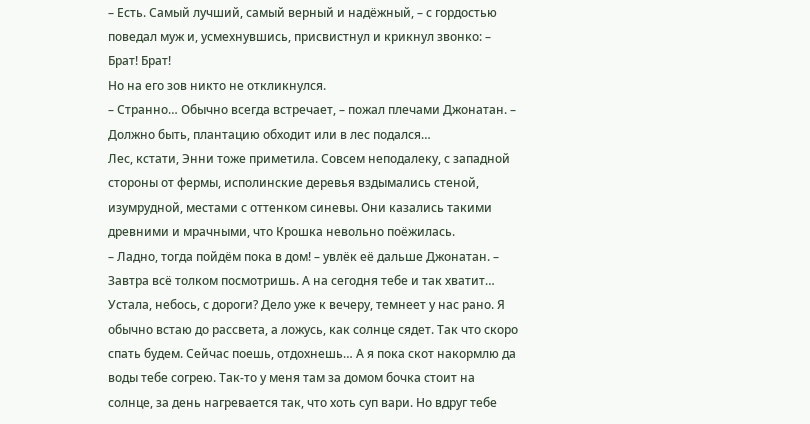– Есть. Самый лучший, самый верный и надёжный, – с гордостью поведал муж и, усмехнувшись, присвистнул и крикнул звонко: – Брат! Брат!
Но на его зов никто не откликнулся.
– Странно… Обычно всегда встречает, – пожал плечами Джонатан. – Должно быть, плантацию обходит или в лес подался…
Лес, кстати, Энни тоже приметила. Совсем неподалеку, с западной стороны от фермы, исполинские деревья вздымались стеной, изумрудной, местами с оттенком синевы. Они казались такими древними и мрачными, что Крошка невольно поёжилась.
– Ладно, тогда пойдём пока в дом! – увлёк её дальше Джонатан. – Завтра всё толком посмотришь. А на сегодня тебе и так хватит… Устала, небось, с дороги? Дело уже к вечеру, темнеет у нас рано. Я обычно встаю до рассвета, а ложусь, как солнце сядет. Так что скоро спать будем. Сейчас поешь, отдохнешь… А я пока скот накормлю да воды тебе согрею. Так-то у меня там за домом бочка стоит на солнце, за день нагревается так, что хоть суп вари. Но вдруг тебе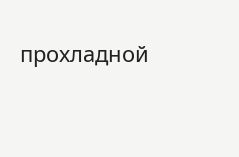прохладной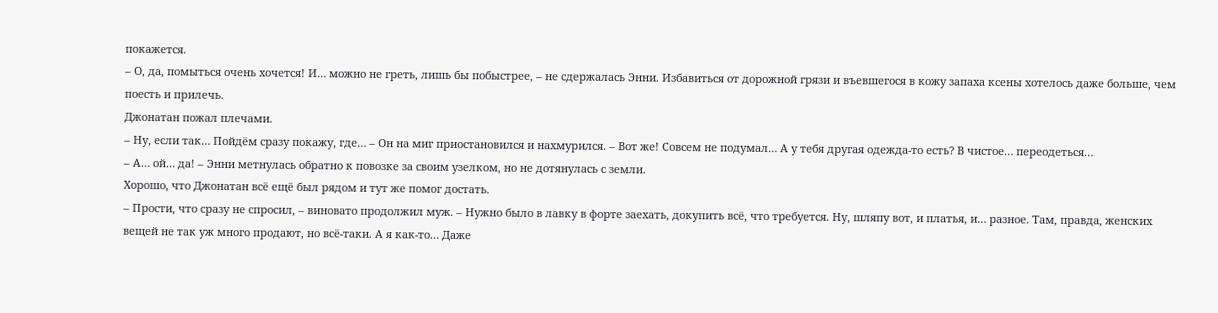покажется.
– О, да, помыться очень хочется! И… можно не греть, лишь бы побыстрее, – не сдержалась Энни. Избавиться от дорожной грязи и въевшегося в кожу запаха ксены хотелось даже больше, чем поесть и прилечь.
Джонатан пожал плечами.
– Ну, если так… Пойдём сразу покажу, где… – Он на миг приостановился и нахмурился. – Вот же! Совсем не подумал… А у тебя другая одежда-то есть? В чистое… переодеться…
– А… ой… да! – Энни метнулась обратно к повозке за своим узелком, но не дотянулась с земли.
Хорошо, что Джонатан всё ещё был рядом и тут же помог достать.
– Прости, что сразу не спросил, – виновато продолжил муж. – Нужно было в лавку в форте заехать, докупить всё, что требуется. Ну, шляпу вот, и платья, и… разное. Там, правда, женских вещей не так уж много продают, но всё-таки. А я как-то… Даже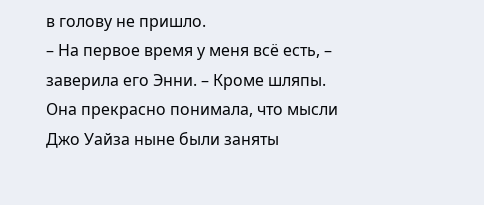в голову не пришло.
– На первое время у меня всё есть, – заверила его Энни. – Кроме шляпы.
Она прекрасно понимала, что мысли Джо Уайза ныне были заняты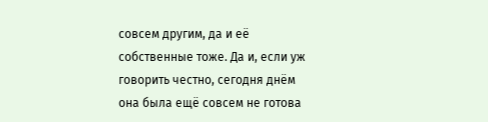совсем другим, да и её собственные тоже. Да и, если уж говорить честно, сегодня днём она была ещё совсем не готова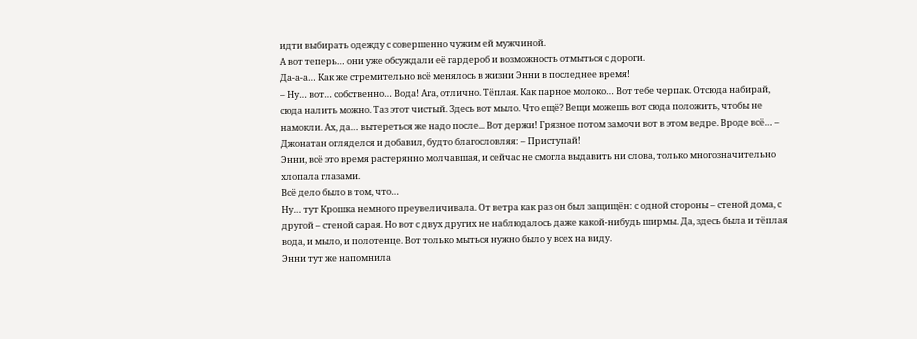идти выбирать одежду с совершенно чужим ей мужчиной.
А вот теперь… они уже обсуждали её гардероб и возможность отмыться с дороги.
Да-а-а… Как же стремительно всё менялось в жизни Энни в последнее время!
– Ну… вот… собственно… Вода! Ага, отлично. Тёплая. Как парное молоко… Вот тебе черпак. Отсюда набирай, сюда налить можно. Таз этот чистый. Здесь вот мыло. Что ещё? Вещи можешь вот сюда положить, чтобы не намокли. Ах, да… вытереться же надо после... Вот держи! Грязное потом замочи вот в этом ведре. Вроде всё… – Джонатан огляделся и добавил, будто благословляя: – Приступай!
Энни, всё это время растерянно молчавшая, и сейчас не смогла выдавить ни слова, только многозначительно хлопала глазами.
Всё дело было в том, что…
Ну… тут Крошка немного преувеличивала. От ветра как раз он был защищён: с одной стороны – стеной дома, с другой – стеной сарая. Но вот с двух других не наблюдалось даже какой-нибудь ширмы. Да, здесь была и тёплая вода, и мыло, и полотенце. Вот только мыться нужно было у всех на виду.
Энни тут же напомнила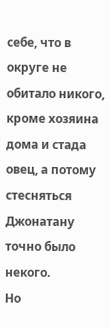себе, что в округе не обитало никого, кроме хозяина дома и стада овец, а потому стесняться Джонатану точно было некого.
Но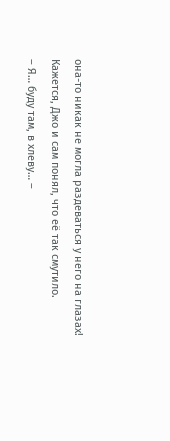она-то никак не могла раздеваться у него на глазах!
Кажется, Джо и сам понял, что её так смутило.
– Я… буду там, в хлеву… –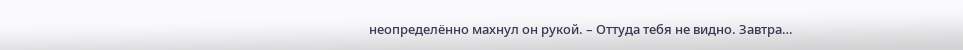неопределённо махнул он рукой. – Оттуда тебя не видно. Завтра…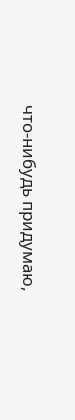что-нибудь придумаю,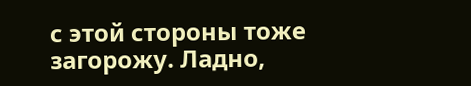с этой стороны тоже загорожу. Ладно,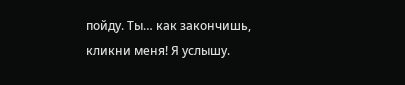пойду. Ты… как закончишь, кликни меня! Я услышу.